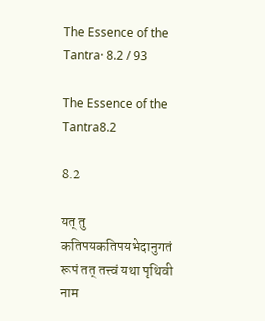The Essence of the Tantra· 8.2 / 93

The Essence of the Tantra8.2

8.2

यत् तु कतिपयकतिपयभेदानुगतं रूपं तत् तत्त्वं यथा पृथिवी नाम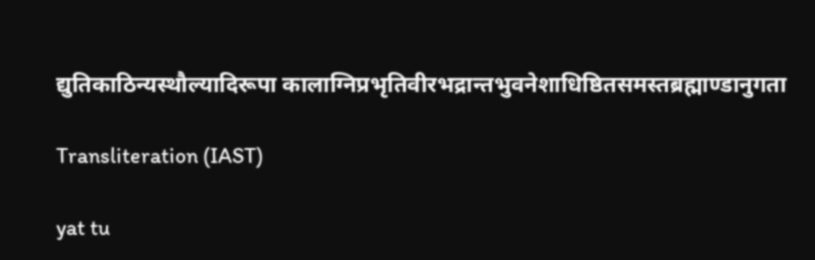द्युतिकाठिन्यस्थौल्यादिरूपा कालाग्निप्रभृतिवीरभद्रान्तभुवनेशाधिष्ठितसमस्तब्रह्माण्डानुगता

Transliteration (IAST)

yat tu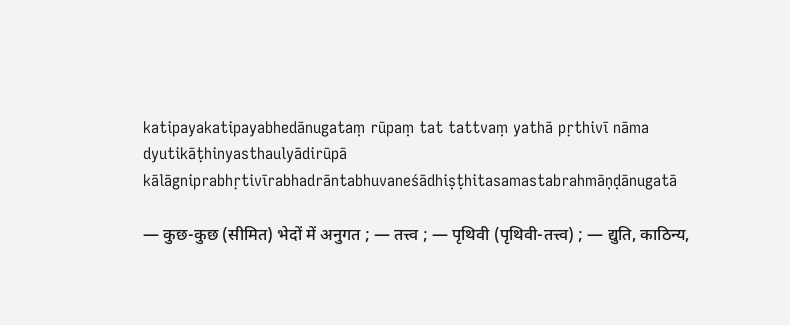katipayakatipayabhedānugataṃ rūpaṃ tat tattvaṃ yathā pṛthivī nāma dyutikāṭhinyasthaulyādirūpā kālāgniprabhṛtivīrabhadrāntabhuvaneśādhiṣṭhitasamastabrahmāṇḍānugatā

— कुछ-कुछ (सीमित) भेदों में अनुगत ; — तत्त्व ; — पृथिवी (पृथिवी-तत्त्व) ; — द्युति, काठिन्य,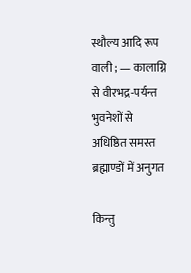स्थौल्य आदि रूप वाली ; — कालाग्नि से वीरभद्र-पर्यन्त भुवनेशों से अधिष्ठित समस्त ब्रह्माण्डों में अनुगत

किन्तु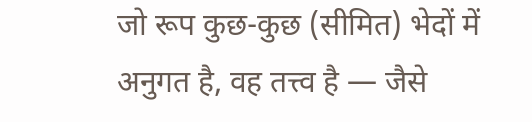जो रूप कुछ-कुछ (सीमित) भेदों में अनुगत है, वह तत्त्व है — जैसे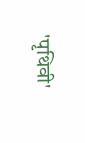'पृथिवी'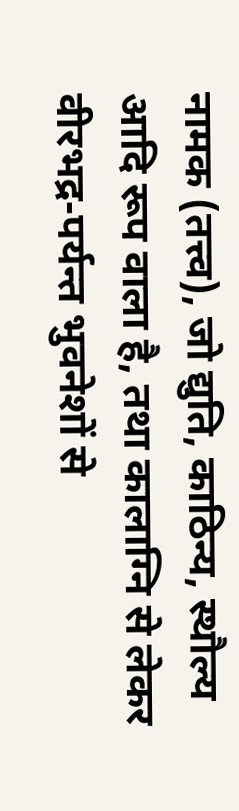नामक (तत्त्व), जो द्युति, काठिन्य, स्थौल्य आदि रूप वाला है, तथा कालाग्नि से लेकर वीरभद्र-पर्यन्त भुवनेशों से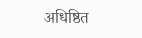अधिष्ठित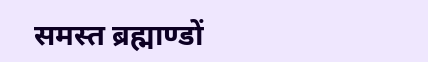समस्त ब्रह्माण्डों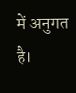में अनुगत है।